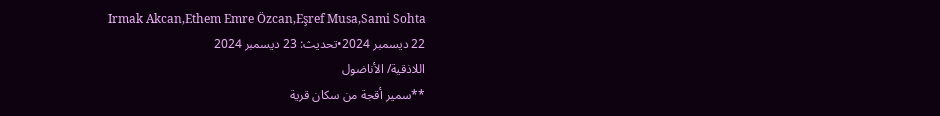Irmak Akcan,Ethem Emre Özcan,Eşref Musa,Sami Sohta
22 ديسمبر 2024•تحديث: 23 ديسمبر 2024
اللاذقية/ الأناضول
**سمير أقجة من سكان قرية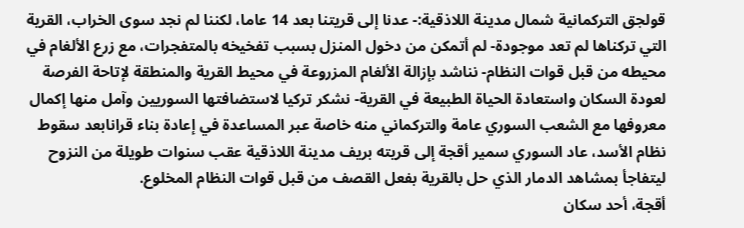قولجق التركمانية شمال مدينة اللاذقية:- عدنا إلى قريتنا بعد 14 عاما، لكننا لم نجد سوى الخراب، القرية التي تركناها لم تعد موجودة- لم أتمكن من دخول المنزل بسبب تفخيخه بالمتفجرات، مع زرع الألغام في محيطه من قبل قوات النظام- نناشد بإزالة الألغام المزروعة في محيط القرية والمنطقة لإتاحة الفرصة لعودة السكان واستعادة الحياة الطبيعة في القرية- نشكر تركيا لاستضافتها السوريين وآمل منها إكمال معروفها مع الشعب السوري عامة والتركماني منه خاصة عبر المساعدة في إعادة بناء قرانابعد سقوط نظام الأسد، عاد السوري سمير أقجة إلى قريته بريف مدينة اللاذقية عقب سنوات طويلة من النزوح ليتفاجأ بمشاهد الدمار الذي حل بالقرية بفعل القصف من قبل قوات النظام المخلوع.
أقجة، أحد سكان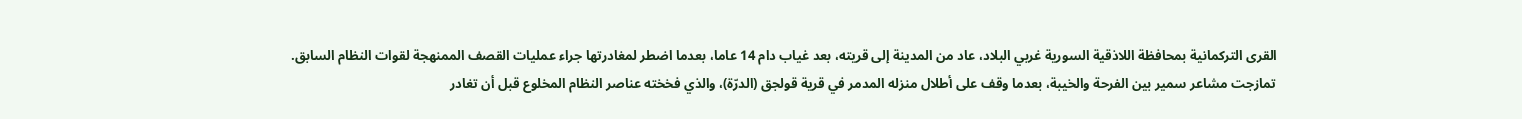القرى التركمانية بمحافظة اللاذقية السورية غربي البلاد، عاد من المدينة إلى قريته، بعد غياب دام 14 عاما، بعدما اضطر لمغادرتها جراء عمليات القصف الممنهجة لقوات النظام السابق.
تمازجت مشاعر سمير بين الفرحة والخيبة، بعدما وقف على أطلال منزله المدمر في قرية قولجق (الدرّة)، والذي فخخته عناصر النظام المخلوع قبل أن تغادر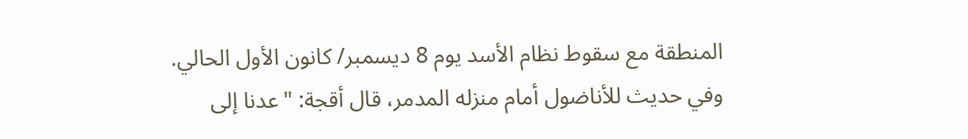المنطقة مع سقوط نظام الأسد يوم 8 ديسمبر/ كانون الأول الحالي.
وفي حديث للأناضول أمام منزله المدمر، قال أقجة: "عدنا إلى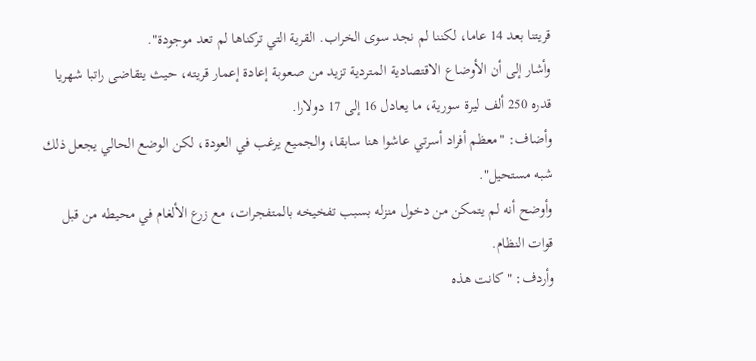قريتنا بعد 14 عاما، لكننا لم نجد سوى الخراب. القرية التي تركناها لم تعد موجودة".
وأشار إلى أن الأوضاع الاقتصادية المتردية تزيد من صعوبة إعادة إعمار قريته، حيث يتقاضى راتبا شهريا قدره 250 ألف ليرة سورية، ما يعادل 16 إلى 17 دولارا.
وأضاف: "معظم أفراد أسرتي عاشوا هنا سابقا، والجميع يرغب في العودة، لكن الوضع الحالي يجعل ذلك شبه مستحيل".
وأوضح أنه لم يتمكن من دخول منزله بسبب تفخيخه بالمتفجرات، مع زرع الألغام في محيطه من قبل قوات النظام.
وأردف: "كانت هذه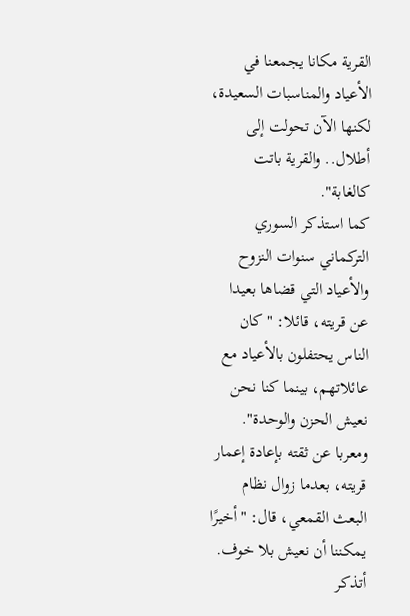القرية مكانا يجمعنا في الأعياد والمناسبات السعيدة، لكنها الآن تحولت إلى أطلال.. والقرية باتت كالغابة".
كما استذكر السوري التركماني سنوات النزوح والأعياد التي قضاها بعيدا عن قريته، قائلا: "كان الناس يحتفلون بالأعياد مع عائلاتهم، بينما كنا نحن نعيش الحزن والوحدة".
ومعربا عن ثقته بإعادة إعمار قريته، بعدما زوال نظام البعث القمعي، قال: "أخيرًا يمكننا أن نعيش بلا خوف. أتذكر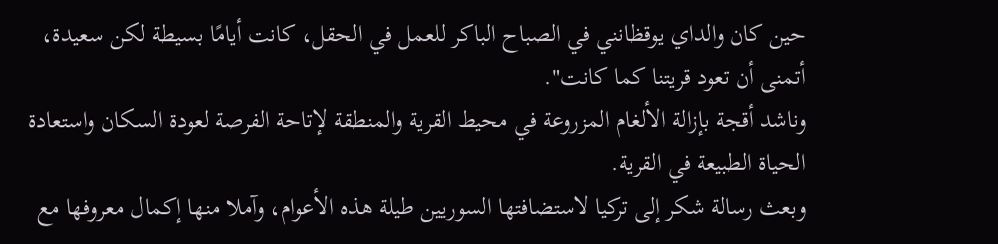حين كان والداي يوقظانني في الصباح الباكر للعمل في الحقل، كانت أيامًا بسيطة لكن سعيدة، أتمنى أن تعود قريتنا كما كانت".
وناشد أقجة بإزالة الألغام المزروعة في محيط القرية والمنطقة لإتاحة الفرصة لعودة السكان واستعادة الحياة الطبيعة في القرية.
وبعث رسالة شكر إلى تركيا لاستضافتها السوريين طيلة هذه الأعوام، وآملا منها إكمال معروفها مع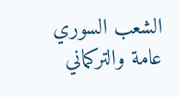الشعب السوري عامة والتركماني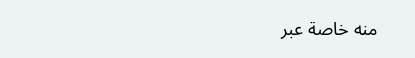منه خاصة عبر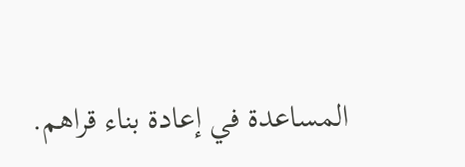المساعدة في إعادة بناء قراهم.